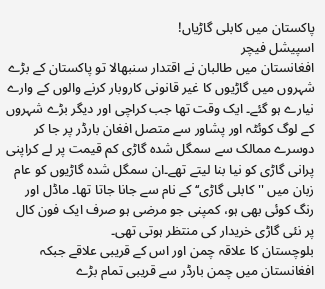پاکستان میں کابلی گاڑیاں!
اسپیشل فیچر
افغانستان میں طالبان نے اقتدار سنبھالا تو پاکستان کے بڑے شہروں میں گاڑیوں کا غیر قانونی کاروبار کرنے والوں کے وارے نیارے ہو گئے۔ ایک وقت تھا جب کراچی اور دیگر بڑے شہروں کے لوگ کوئٹہ اور پشاور سے متصل افغان بارڈر پر جا کر دوسرے ممالک سے سمگل شدہ گاڑی کم قیمت پر لے کراپنی پرانی گاڑی کو نیا بنا لیتے تھے۔ان سمگل شدہ گاڑیوں کو عام زبان میں ''کابلی گاڑی‘‘ کے نام سے جانا جاتا تھا۔ ماڈل اور رنگ کوئی بھی ہو، کمپنی جو مرضی ہو صرف ایک فون کال پر نئی گاڑی خریدار کی منتظر ہوتی تھی۔
بلوچستان کا علاقہ چمن اور اس کے قریبی علاقے جبکہ افغانستان میں چمن بارڈر سے قریبی تمام بڑے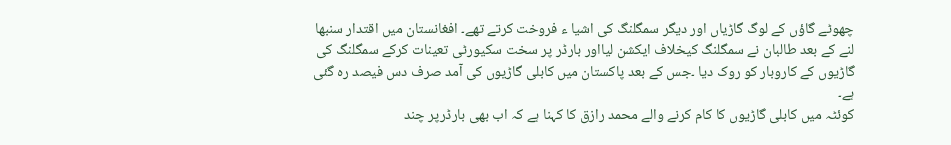چھوٹے گاؤں کے لوگ گاڑیاں اور دیگر سمگلنگ کی اشیا ء فروخت کرتے تھے۔ افغانستان میں اقتدار سنبھا لنے کے بعد طالبان نے سمگلنگ کیخلاف ایکشن لیااور بارڈر پر سخت سکیورٹی تعینات کرکے سمگلنگ کی گاڑیوں کے کاروبار کو روک دیا ۔جس کے بعد پاکستان میں کابلی گاڑیوں کی آمد صرف دس فیصد رہ گئی ہے۔
کوئٹہ میں کابلی گاڑیوں کا کام کرنے والے محمد رازق کا کہنا ہے کہ اب بھی بارڈرپر چند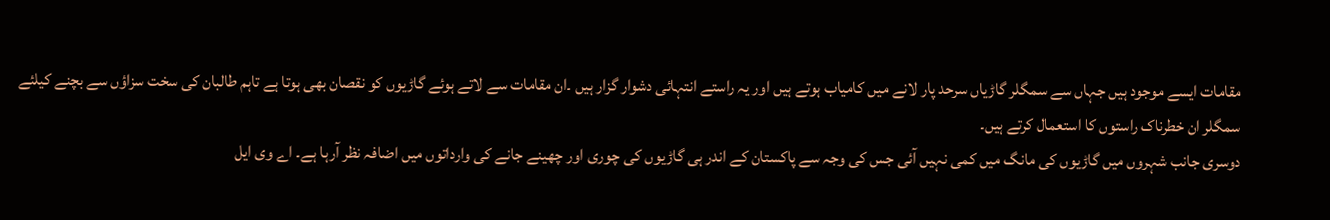مقامات ایسے موجود ہیں جہاں سے سمگلر گاڑیاں سرحد پار لانے میں کامیاب ہوتے ہیں اور یہ راستے انتہائی دشوار گزار ہیں ۔ان مقامات سے لاتے ہوئے گاڑیوں کو نقصان بھی ہوتا ہے تاہم طالبان کی سخت سزاؤں سے بچنے کیلئے سمگلر ان خطرناک راستوں کا استعمال کرتے ہیں۔
دوسری جانب شہروں میں گاڑیوں کی مانگ میں کمی نہیں آئی جس کی وجہ سے پاکستان کے اندر ہی گاڑیوں کی چوری اور چھینے جانے کی وارداتوں میں اضافہ نظر آرہا ہے۔ اے وی ایل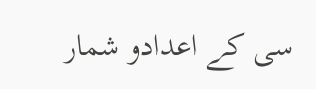سی کے اعدادو شمار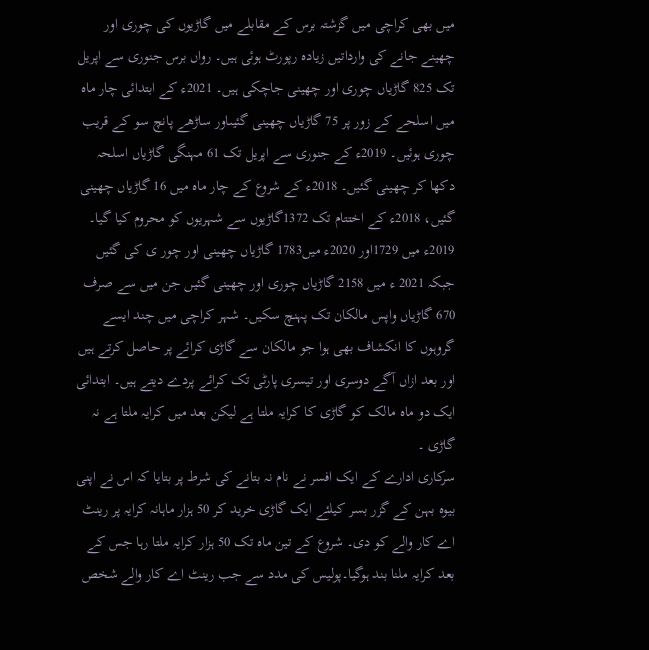میں بھی کراچی میں گزشتہ برس کے مقابلے میں گاڑیوں کی چوری اور چھینے جانے کی وارداتیں زیادہ رپورٹ ہوئی ہیں۔ رواں برس جنوری سے اپریل تک 825 گاڑیاں چوری اور چھینی جاچکی ہیں۔ 2021ء کے ابتدائی چار ماہ میں اسلحے کے زور پر 75 گاڑیاں چھینی گئیںاور ساڑھے پانچ سو کے قریب چوری ہوئیں۔ 2019ء کے جنوری سے اپریل تک 61 مہنگی گاڑیاں اسلحہ دکھا کر چھینی گئیں۔ 2018ء کے شروع کے چار ماہ میں 16 گاڑیاں چھینی گئیں، 2018ء کے اختتام تک 1372گاڑیوں سے شہریوں کو محروم کیا گیا۔
2019ء میں 1729اور 2020ء میں1783 گاڑیاں چھینی اور چور ی کی گئیں جبکہ 2021 ء میں 2158 گاڑیاں چوری اور چھینی گئیں جن میں سے صرف 670 گاڑیاں واپس مالکان تک پہنچ سکیں۔ شہر کراچی میں چند ایسے گروہوں کا انکشاف بھی ہوا جو مالکان سے گاڑی کرائے پر حاصل کرتے ہیں اور بعد ازاں آگے دوسری اور تیسری پارٹی تک کرائے پردے دیتے ہیں۔ ابتدائی ایک دو ماہ مالک کو گاڑی کا کرایہ ملتا ہے لیکن بعد میں کرایہ ملتا ہے نہ گاڑی ۔
سرکاری ادارے کے ایک افسر نے نام نہ بتانے کی شرط پر بتایا کہ اس نے اپنی بیوہ بہن کے گزر بسر کیلئے ایک گاڑی خرید کر 50 ہزار ماہانہ کرایہ پر رینٹ اے کار والے کو دی۔ شروع کے تین ماہ تک 50 ہزار کرایہ ملتا رہا جس کے بعد کرایہ ملنا بند ہوگیا۔پولیس کی مدد سے جب رینٹ اے کار والے شخص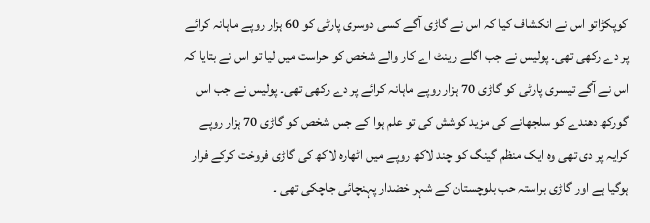کوپکڑاتو اس نے انکشاف کیا کہ اس نے گاڑی آگے کسی دوسری پارٹی کو 60 ہزار روپے ماہانہ کرائے پر دے رکھی تھی۔ پولیس نے جب اگلے رینٹ اے کار والے شخص کو حراست میں لیا تو اس نے بتایا کہ اس نے آگے تیسری پارٹی کو گاڑی 70 ہزار روپے ماہانہ کرائے پر دے رکھی تھی۔ پولیس نے جب اس گورکھ دھندے کو سلجھانے کی مزید کوشش کی تو علم ہوا کے جس شخص کو گاڑی 70 ہزار روپے کرایہ پر دی تھی وہ ایک منظم گینگ کو چند لاکھ روپے میں اٹھارہ لاکھ کی گاڑی فروخت کرکے فرار ہوگیا ہے اور گاڑی براستہ حب بلوچستان کے شہر خضدار پہنچائی جاچکی تھی ۔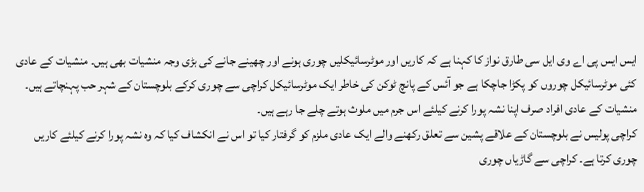ایس ایس پی اے وی ایل سی طارق نواز کا کہنا ہے کہ کاریں اور موٹرسائیکلیں چوری ہونے اور چھینے جانے کی بڑی وجہ منشیات بھی ہیں۔ منشیات کے عادی کئی موٹرسائیکل چوروں کو پکڑا جاچکا ہے جو آئس کے پانچ ٹوکن کی خاطر ایک موٹرسائیکل کراچی سے چوری کرکے بلوچستان کے شہر حب پہنچاتے ہیں۔ منشیات کے عادی افراد صرف اپنا نشہ پورا کرنے کیلئے اس جرم میں ملوث ہوتے چلے جا رہے ہیں۔
کراچی پولیس نے بلوچستان کے علاقے پشین سے تعلق رکھنے والے ایک عادی ملزم کو گرفتار کیا تو اس نے انکشاف کیا کہ وہ نشہ پورا کرنے کیلئے کاریں چوری کرتا ہے۔ کراچی سے گاڑیاں چوری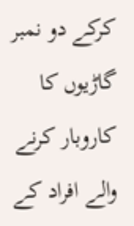کرکے دو نمبر گاڑیوں کا کاروبار کرنے والے افراد کے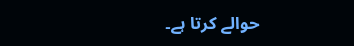حوالے کرتا ہے۔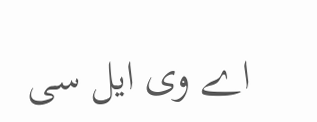اے وی ایل سی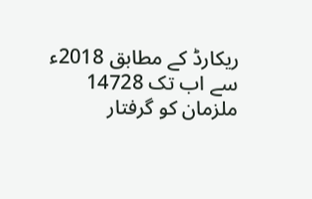ریکارڈ کے مطابق 2018ء سے اب تک 14728 ملزمان کو گرفتار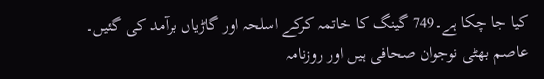کیا جا چکا ہے۔749 گینگ کا خاتمہ کرکے اسلحہ اور گاڑیاں برآمد کی گئیں۔
عاصم بھٹی نوجوان صحافی ہیں اور روزنامہ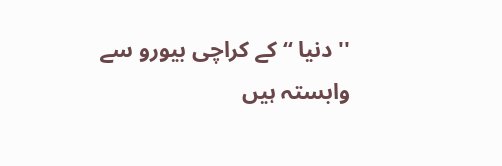'' دنیا ‘‘ کے کراچی بیورو سے وابستہ ہیں